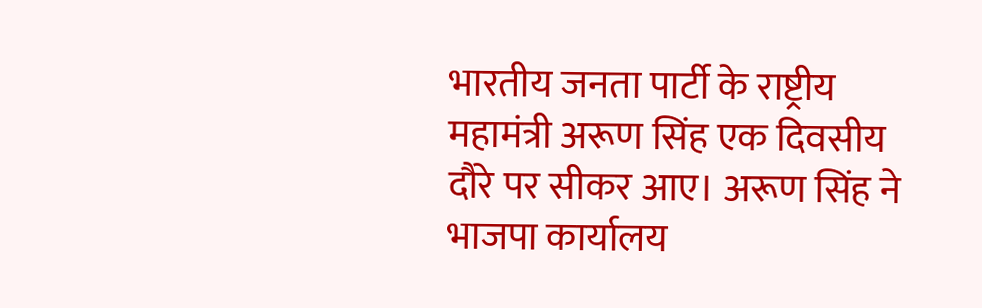भारतीय जनता पार्टी के राष्ट्रीय महामंत्री अरूण सिंह एक दिवसीय दौरे पर सीकर आए। अरूण सिंह ने भाजपा कार्यालय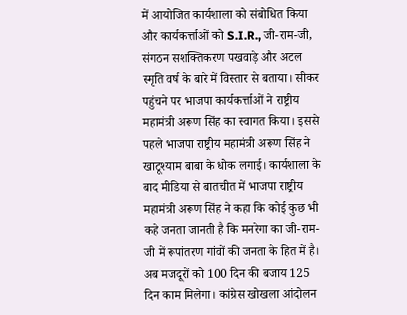में आयोजित कार्यशाला को संबोधित किया और कार्यकर्त्ताओं को S.I.R., जी-राम-जी, संगठन सशक्तिकरण पखवाड़े और अटल स्मृति वर्ष के बारे में विस्तार से बताया। सीकर पहुंचने पर भाजपा कार्यकर्त्ताओं ने राष्ट्रीय महामंत्री अरूण सिंह का स्वागत किया। इससे पहले भाजपा राष्ट्रीय महामंत्री अरूण सिंह ने खाटूश्याम बाबा के धोक लगाई। कार्यशाला के बाद मीडिया से बातचीत में भाजपा राष्ट्रीय महामंत्री अरूण सिंह ने कहा कि कोई कुछ भी कहे जनता जानती है कि मनरेगा का जी-राम-जी में रूपांतरण गांवों की जनता के हित में है। अब मजदूरों को 100 दिन की बजाय 125 दिन काम मिलेगा। कांग्रेस खोखला आंदोलन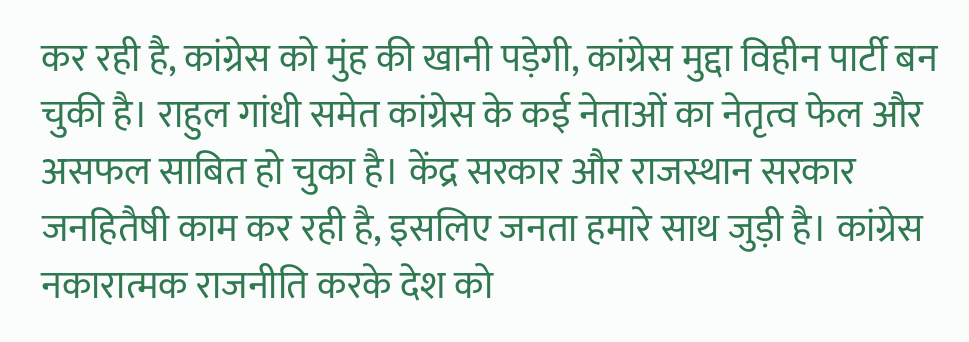कर रही है, कांग्रेस को मुंह की खानी पड़ेगी, कांग्रेस मुद्दा विहीन पार्टी बन चुकी है। राहुल गांधी समेत कांग्रेस के कई नेताओं का नेतृत्व फेल और असफल साबित हो चुका है। केंद्र सरकार और राजस्थान सरकार जनहितैषी काम कर रही है, इसलिए जनता हमारे साथ जुड़ी है। कांग्रेस नकारात्मक राजनीति करके देश को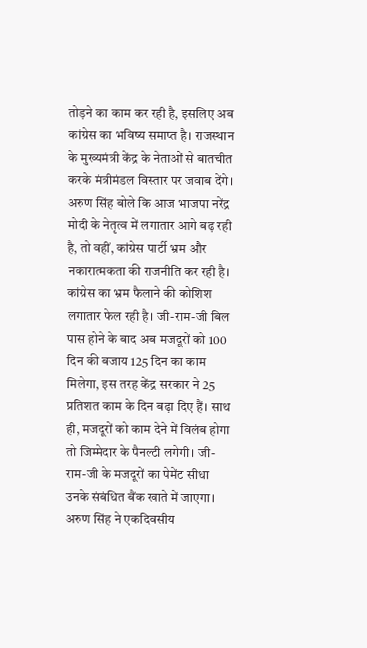तोड़ने का काम कर रही है, इसलिए अब कांग्रेस का भविष्य समाप्त है। राजस्थान के मुख्यमंत्री केंद्र के नेताओं से बातचीत करके मंत्रीमंडल विस्तार पर जवाब देंगे। अरुण सिंह बोले कि आज भाजपा नरेंद्र मोदी के नेतृत्व में लगातार आगे बढ़ रही है, तो वहीं, कांग्रेस पार्टी भ्रम और नकारात्मकता की राजनीति कर रही है। कांग्रेस का भ्रम फैलाने की कोशिश लगातार फेल रही है। जी-राम-जी बिल पास होने के बाद अब मजदूरों को 100 दिन की बजाय 125 दिन का काम मिलेगा, इस तरह केंद्र सरकार ने 25 प्रतिशत काम के दिन बढ़ा दिए हैं। साथ ही, मजदूरों को काम देने में विलंब होगा तो जिम्मेदार के पैनल्टी लगेगी। जी-राम-जी के मजदूरों का पेमेंट सीधा उनके संबंधित बैंक खाते में जाएगा। अरुण सिंह ने एकदिवसीय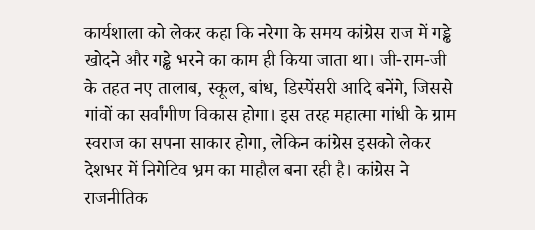कार्यशाला को लेकर कहा कि नरेगा के समय कांग्रेस राज में गड्ढे खोदने और गड्ढे भरने का काम ही किया जाता था। जी-राम-जी के तहत नए तालाब, स्कूल, बांध, डिस्पेंसरी आदि बनेंगे, जिससे गांवों का सर्वांगीण विकास होगा। इस तरह महात्मा गांधी के ग्राम स्वराज का सपना साकार होगा, लेकिन कांग्रेस इसको लेकर देशभर में निगेटिव भ्रम का माहौल बना रही है। कांग्रेस ने राजनीतिक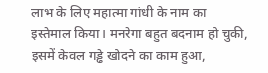लाभ के लिए महात्मा गांधी के नाम का इस्तेमाल किया। मनरेगा बहुत बदनाम हो चुकी, इसमें केवल गड्ढे खोदने का काम हुआ,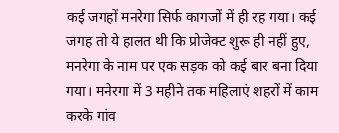कई जगहों मनरेगा सिर्फ कागजों में ही रह गया। कई जगह तो ये हालत थी कि प्रोजेक्ट शुरू ही नहीं हुए, मनरेगा के नाम पर एक सड़क को कई बार बना दिया गया। मनेरगा में 3 महीने तक महिलाएं शहरों में काम करके गांव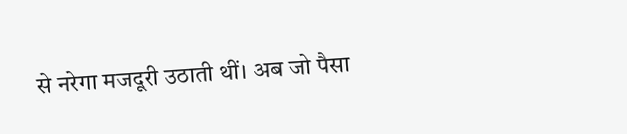से नरेगा मजदूरी उठाती थीं। अब जो पैसा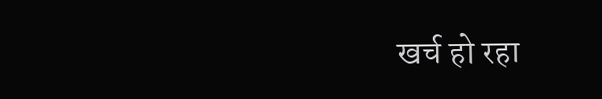खर्च हो रहा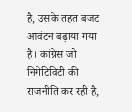है, उसके तहत बजट आवंटन बढ़ाया गया है। कांग्रेस जो निगेटिविटी की राजनीति कर रही है,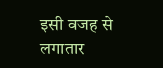इसी वजह से लगातार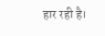हार रही है।